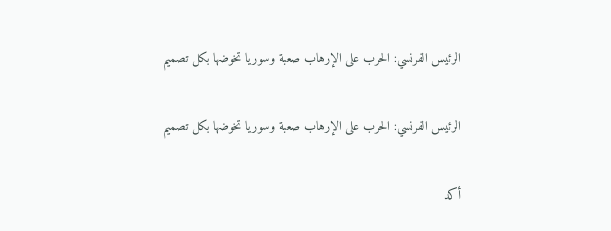الرئيس الفرنسي: الحرب على الإرهاب صعبة وسوريا تخوضها بكل تصميم

الرئيس الفرنسي: الحرب على الإرهاب صعبة وسوريا تخوضها بكل تصميم

أكد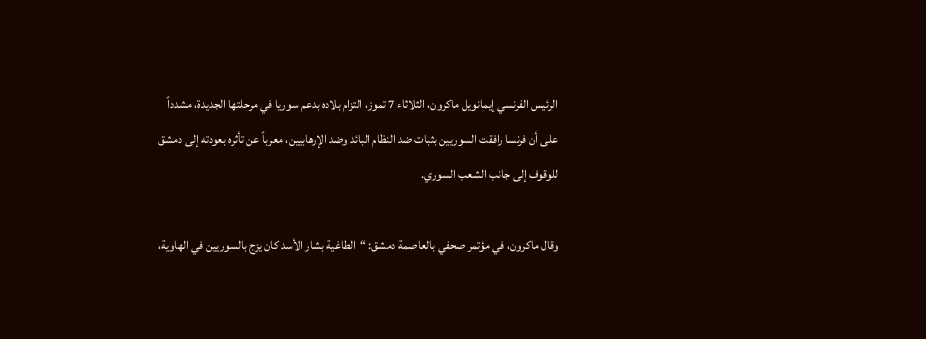الرئيس الفرنسي إيمانويل ماكرون، الثلاثاء 7 تموز، التزام بلاده بدعم سوريا في مرحلتها الجديدة، مشدداً على أن فرنسا رافقت السوريين بثبات ضد النظام البائد وضد الإرهابيين، معرباً عن تأثره بعودته إلى دمشق للوقوف إلى جانب الشعب السوري.

وقال ماكرون، في مؤتمر صحفي بالعاصمة دمشق: “الطاغية بشار الأسد كان يزج بالسوريين في الهاوية،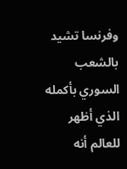وفرنسا تشيد بالشعب السوري بأكمله الذي أظهر للعالم أنه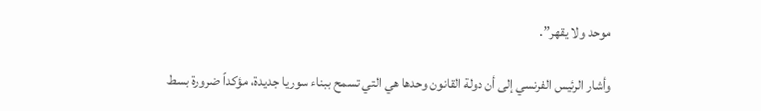موحد ولا يقهر”.

وأشار الرئيس الفرنسي إلى أن دولة القانون وحدها هي التي تسمح ببناء سوريا جديدة، مؤكداً ضرورة بسط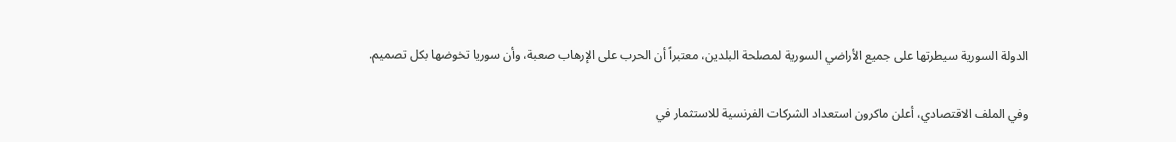الدولة السورية سيطرتها على جميع الأراضي السورية لمصلحة البلدين، معتبراً أن الحرب على الإرهاب صعبة، وأن سوريا تخوضها بكل تصميم.

وفي الملف الاقتصادي، أعلن ماكرون استعداد الشركات الفرنسية للاستثمار في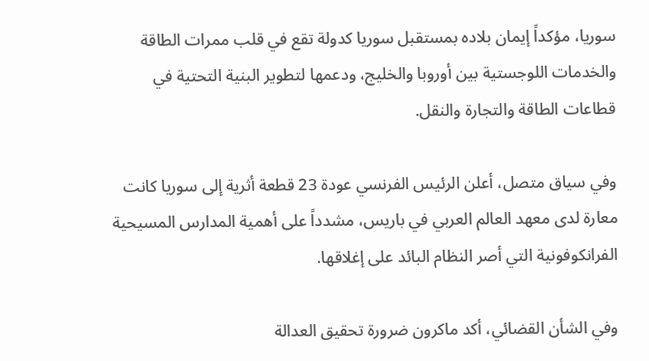سوريا، مؤكداً إيمان بلاده بمستقبل سوريا كدولة تقع في قلب ممرات الطاقة والخدمات اللوجستية بين أوروبا والخليج، ودعمها لتطوير البنية التحتية في قطاعات الطاقة والتجارة والنقل.

وفي سياق متصل، أعلن الرئيس الفرنسي عودة 23 قطعة أثرية إلى سوريا كانت معارة لدى معهد العالم العربي في باريس، مشدداً على أهمية المدارس المسيحية الفرانكوفونية التي أصر النظام البائد على إغلاقها.

وفي الشأن القضائي، أكد ماكرون ضرورة تحقيق العدالة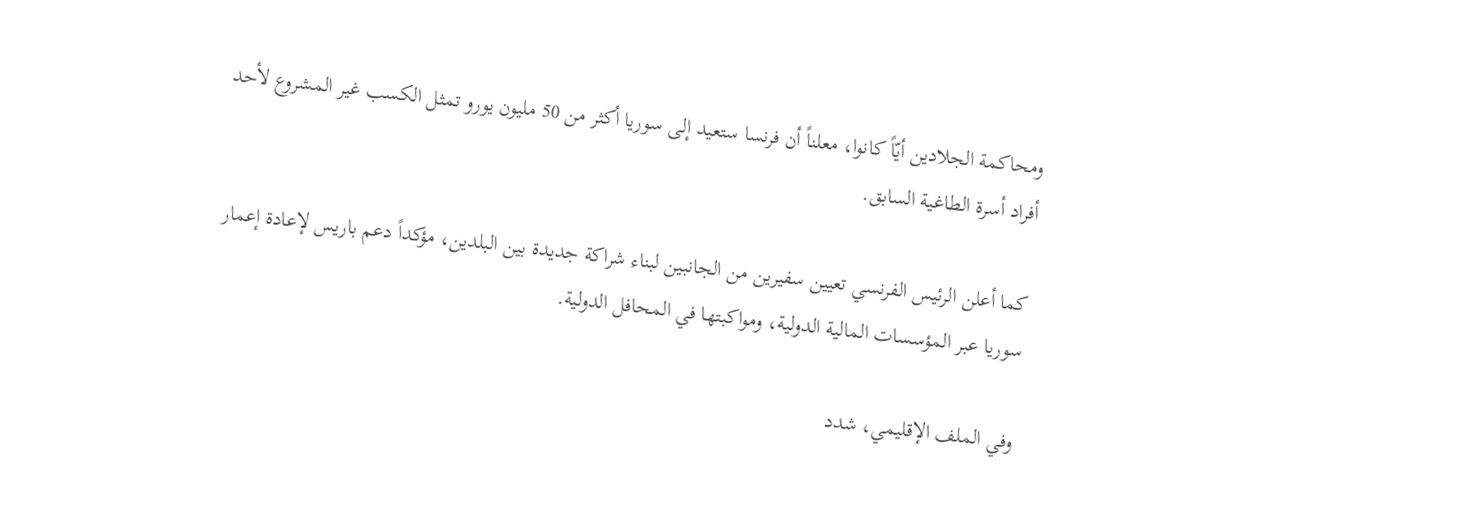ومحاكمة الجلادين أيّاً كانوا، معلناً أن فرنسا ستعيد إلى سوريا أكثر من 50 مليون يورو تمثل الكسب غير المشروع لأحد أفراد أسرة الطاغية السابق.

كما أعلن الرئيس الفرنسي تعيين سفيرين من الجانبين لبناء شراكة جديدة بين البلدين، مؤكداً دعم باريس لإعادة إعمار سوريا عبر المؤسسات المالية الدولية، ومواكبتها في المحافل الدولية.

وفي الملف الإقليمي، شدد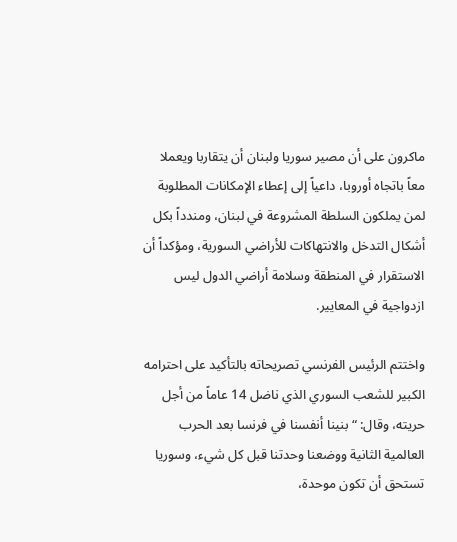ماكرون على أن مصير سوريا ولبنان أن يتقاربا ويعملا معاً باتجاه أوروبا، داعياً إلى إعطاء الإمكانات المطلوبة لمن يملكون السلطة المشروعة في لبنان، ومندداً بكل أشكال التدخل والانتهاكات للأراضي السورية، ومؤكداً أن الاستقرار في المنطقة وسلامة أراضي الدول ليس ازدواجية في المعايير.

واختتم الرئيس الفرنسي تصريحاته بالتأكيد على احترامه الكبير للشعب السوري الذي ناضل 14 عاماً من أجل حريته، وقال: “بنينا أنفسنا في فرنسا بعد الحرب العالمية الثانية ووضعنا وحدتنا قبل كل شيء، وسوريا تستحق أن تكون موحدة،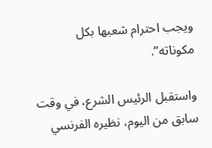ويجب احترام شعبها بكل مكوناته”.

واستقبل الرئيس الشرع، في وقت سابق من اليوم، نظيره الفرنسي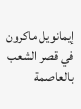إيمانويل ماكرون في قصر الشعب بالعاصمة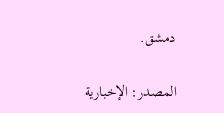دمشق.

المصدر: الإخبارية